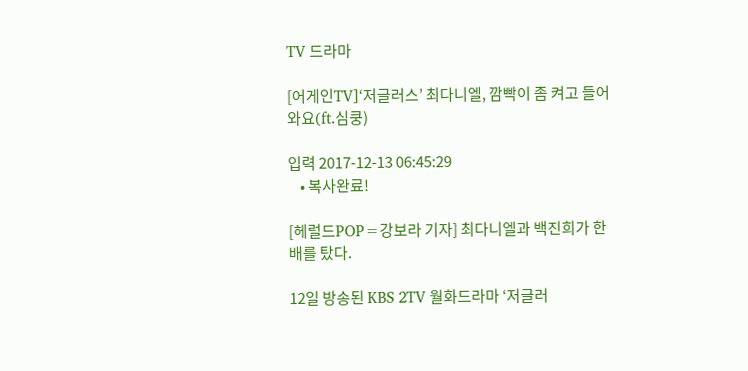TV 드라마

[어게인TV]‘저글러스’ 최다니엘, 깜빡이 좀 켜고 들어와요(ft.심쿵)

입력 2017-12-13 06:45:29
    • 복사완료!

[헤럴드POP=강보라 기자] 최다니엘과 백진희가 한 배를 탔다.

12일 방송된 KBS 2TV 월화드라마 ‘저글러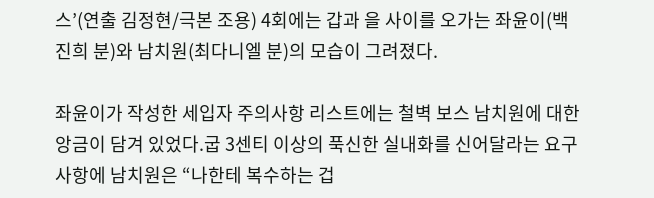스’(연출 김정현/극본 조용) 4회에는 갑과 을 사이를 오가는 좌윤이(백진희 분)와 남치원(최다니엘 분)의 모습이 그려졌다.

좌윤이가 작성한 세입자 주의사항 리스트에는 철벽 보스 남치원에 대한 앙금이 담겨 있었다.굽 3센티 이상의 푹신한 실내화를 신어달라는 요구사항에 남치원은 “나한테 복수하는 겁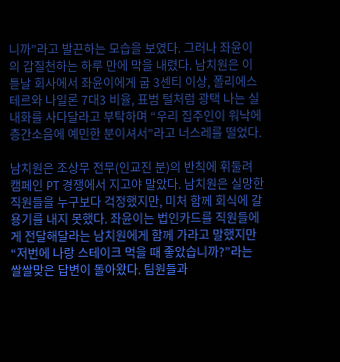니까”라고 발끈하는 모습을 보였다. 그러나 좌윤이의 갑질천하는 하루 만에 막을 내렸다. 남치원은 이튿날 회사에서 좌윤이에게 굽 3센티 이상, 폴리에스테르와 나일론 7대3 비율, 표범 털처럼 광택 나는 실내화를 사다달라고 부탁하며 “우리 집주인이 워낙에 층간소음에 예민한 분이셔서”라고 너스레를 떨었다.

남치원은 조상무 전무(인교진 분)의 반칙에 휘둘려 캠페인 PT 경쟁에서 지고야 말았다. 남치원은 실망한 직원들을 누구보다 걱정했지만, 미처 함께 회식에 갈 용기를 내지 못했다. 좌윤이는 법인카드를 직원들에게 전달해달라는 남치원에게 함께 가라고 말했지만 “저번에 나랑 스테이크 먹을 때 좋았습니까?”라는 쌀쌀맞은 답변이 돌아왔다. 팀원들과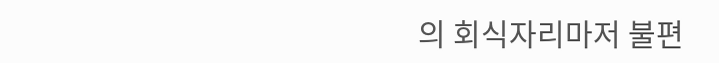의 회식자리마저 불편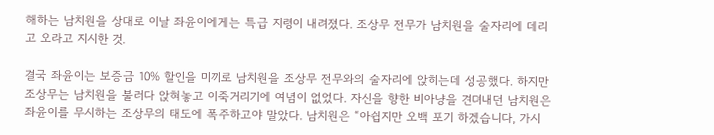해하는 남치원을 상대로 이날 좌윤이에게는 특급 지령이 내려졌다. 조상무 전무가 남치원을 술자리에 데리고 오라고 지시한 것.

결국 좌윤이는 보증금 10% 할인을 미끼로 남치원을 조상무 전무와의 술자리에 앉히는데 성공했다. 하지만 조상무는 남치원을 불러다 앉혀놓고 이죽거리기에 여념이 없었다. 자신을 향한 비아냥을 견뎌내던 남치원은 좌윤이를 무시하는 조상무의 태도에 폭주하고야 말았다. 남치원은 “아쉽지만 오백 포기 하겠습니다, 가시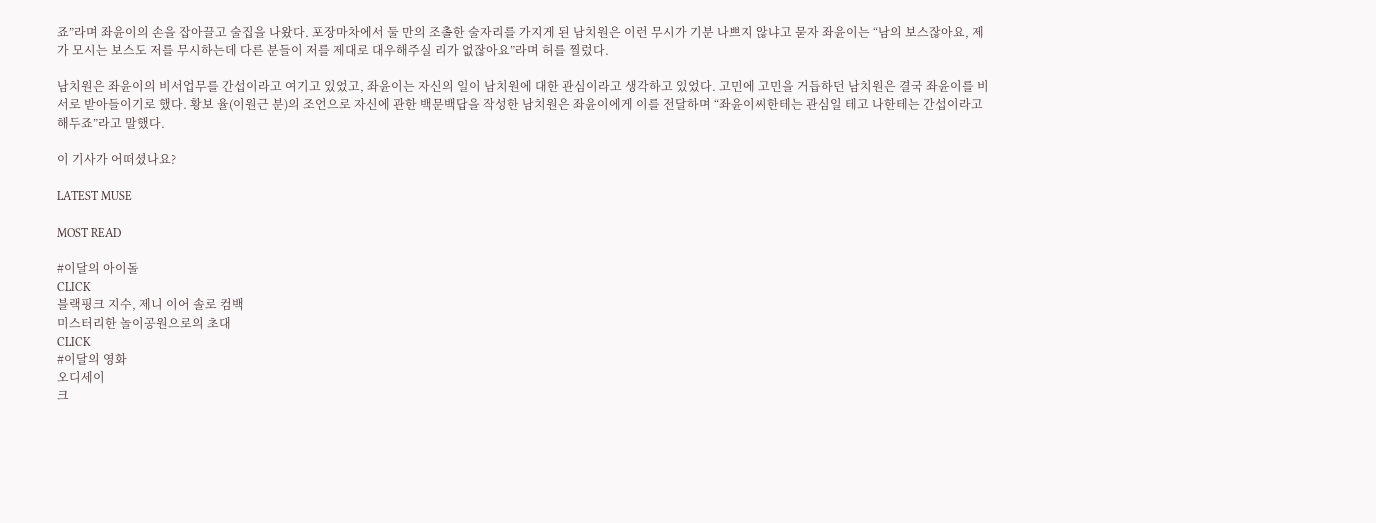죠”라며 좌윤이의 손을 잡아끌고 술집을 나왔다. 포장마차에서 둘 만의 조촐한 술자리를 가지게 된 남치원은 이런 무시가 기분 나쁘지 않냐고 묻자 좌윤이는 “남의 보스잖아요, 제가 모시는 보스도 저를 무시하는데 다른 분들이 저를 제대로 대우해주실 리가 없잖아요”라며 허를 찔렀다.

남치원은 좌윤이의 비서업무를 간섭이라고 여기고 있었고, 좌윤이는 자신의 일이 남치원에 대한 관심이라고 생각하고 있었다. 고민에 고민을 거듭하던 남치원은 결국 좌윤이를 비서로 받아들이기로 했다. 황보 율(이원근 분)의 조언으로 자신에 관한 백문백답을 작성한 남치원은 좌윤이에게 이를 전달하며 “좌윤이씨한테는 관심일 테고 나한테는 간섭이라고 해두죠”라고 말했다.

이 기사가 어떠셨나요?

LATEST MUSE

MOST READ

#이달의 아이돌
CLICK
블랙핑크 지수, 제니 이어 솔로 컴백
미스터리한 놀이공원으로의 초대
CLICK
#이달의 영화
오디세이
크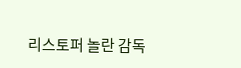리스토퍼 놀란 감독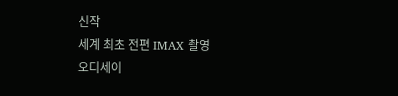신작
세계 최초 전편 IMAX 촬영
오디세이